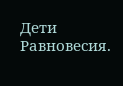Дети Равновесия.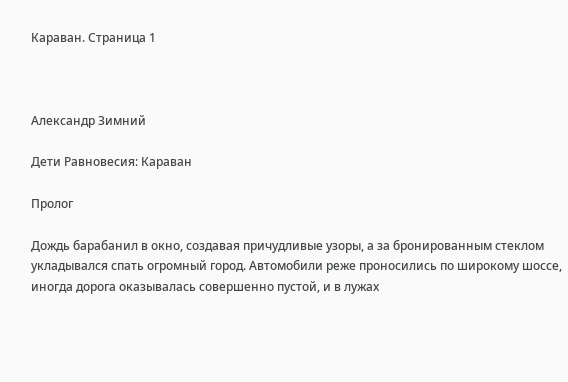Караван. Страница 1



Александр Зимний

Дети Равновесия: Караван

Пролог

Дождь барабанил в окно, создавая причудливые узоры, а за бронированным стеклом укладывался спать огромный город. Автомобили реже проносились по широкому шоссе, иногда дорога оказывалась совершенно пустой, и в лужах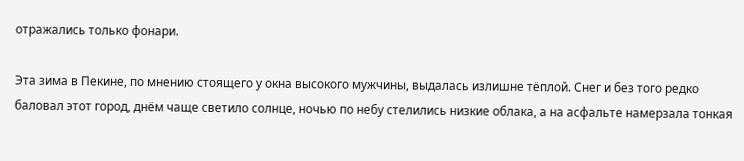отражались только фонари.

Эта зима в Пекине, по мнению стоящего у окна высокого мужчины, выдалась излишне тёплой. Снег и без того редко баловал этот город, днём чаще светило солнце, ночью по небу стелились низкие облака, а на асфальте намерзала тонкая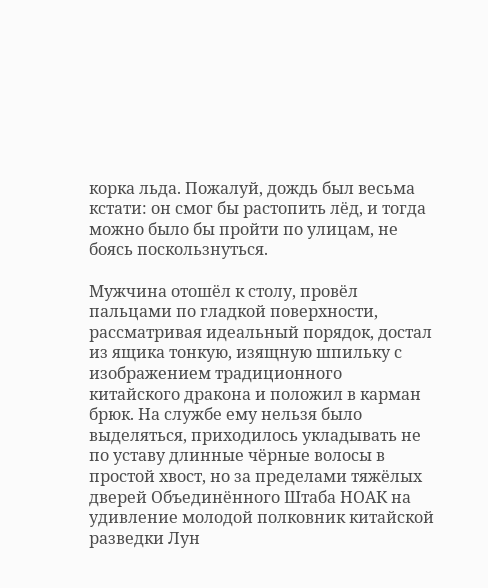корка льда. Пожалуй, дождь был весьма кстати: он смог бы растопить лёд, и тогда можно было бы пройти по улицам, не боясь поскользнуться.

Мужчина отошёл к столу, провёл пальцами по гладкой поверхности, рассматривая идеальный порядок, достал из ящика тонкую, изящную шпильку с изображением традиционного китайского дракона и положил в карман брюк. На службе ему нельзя было выделяться, приходилось укладывать не по уставу длинные чёрные волосы в простой хвост, но за пределами тяжёлых дверей Объединённого Штаба НОАК на удивление молодой полковник китайской разведки Лун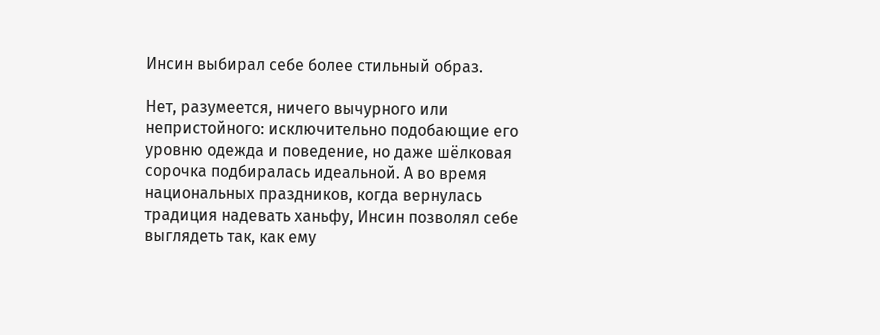Инсин выбирал себе более стильный образ.

Нет, разумеется, ничего вычурного или непристойного: исключительно подобающие его уровню одежда и поведение, но даже шёлковая сорочка подбиралась идеальной. А во время национальных праздников, когда вернулась традиция надевать ханьфу, Инсин позволял себе выглядеть так, как ему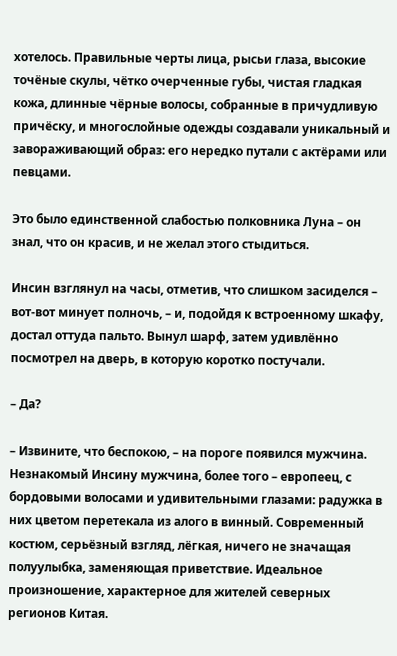хотелось. Правильные черты лица, рысьи глаза, высокие точёные скулы, чётко очерченные губы, чистая гладкая кожа, длинные чёрные волосы, собранные в причудливую причёску, и многослойные одежды создавали уникальный и завораживающий образ: его нередко путали с актёрами или певцами.

Это было единственной слабостью полковника Луна – он знал, что он красив, и не желал этого стыдиться.

Инсин взглянул на часы, отметив, что слишком засиделся – вот-вот минует полночь, – и, подойдя к встроенному шкафу, достал оттуда пальто. Вынул шарф, затем удивлённо посмотрел на дверь, в которую коротко постучали.

– Да?

– Извините, что беспокою, – на пороге появился мужчина. Незнакомый Инсину мужчина, более того – европеец, с бордовыми волосами и удивительными глазами: радужка в них цветом перетекала из алого в винный. Современный костюм, серьёзный взгляд, лёгкая, ничего не значащая полуулыбка, заменяющая приветствие. Идеальное произношение, характерное для жителей северных регионов Китая.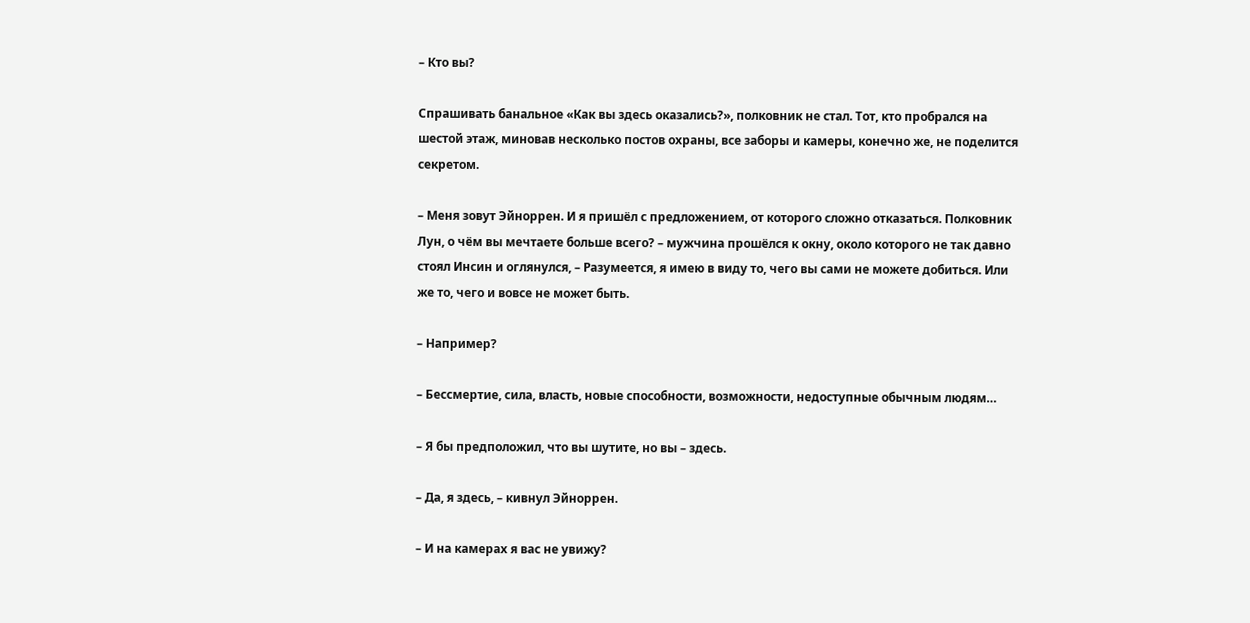– Кто вы?

Спрашивать банальное «Как вы здесь оказались?», полковник не стал. Тот, кто пробрался на шестой этаж, миновав несколько постов охраны, все заборы и камеры, конечно же, не поделится секретом.

– Меня зовут Эйноррен. И я пришёл с предложением, от которого сложно отказаться. Полковник Лун, о чём вы мечтаете больше всего? – мужчина прошёлся к окну, около которого не так давно стоял Инсин и оглянулся, – Разумеется, я имею в виду то, чего вы сами не можете добиться. Или же то, чего и вовсе не может быть.

– Например?

– Бессмертие, сила, власть, новые способности, возможности, недоступные обычным людям…

– Я бы предположил, что вы шутите, но вы – здесь.

– Да, я здесь, – кивнул Эйноррен.

– И на камерах я вас не увижу?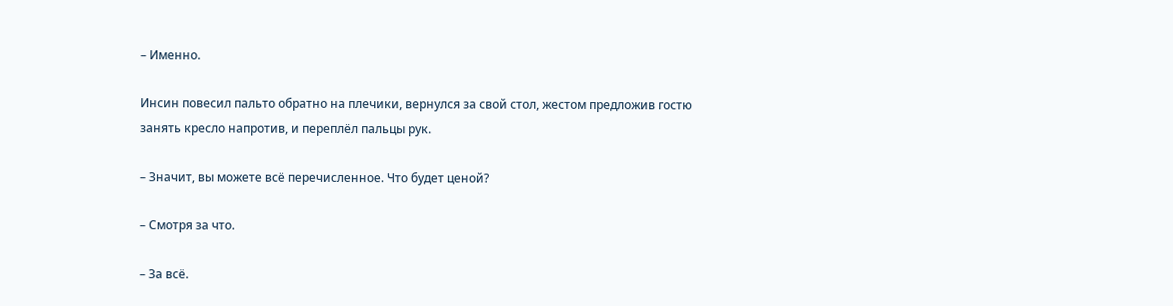– Именно.

Инсин повесил пальто обратно на плечики, вернулся за свой стол, жестом предложив гостю занять кресло напротив, и переплёл пальцы рук.

– Значит, вы можете всё перечисленное. Что будет ценой?

– Смотря за что.

– За всё.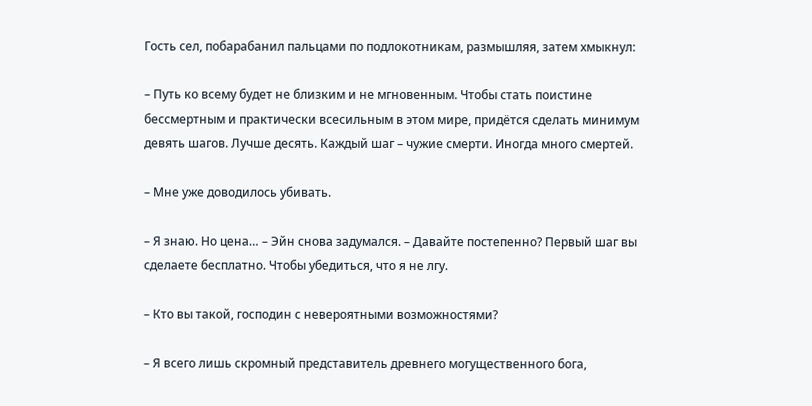Гость сел, побарабанил пальцами по подлокотникам, размышляя, затем хмыкнул:

– Путь ко всему будет не близким и не мгновенным. Чтобы стать поистине бессмертным и практически всесильным в этом мире, придётся сделать минимум девять шагов. Лучше десять. Каждый шаг – чужие смерти. Иногда много смертей.

– Мне уже доводилось убивать.

– Я знаю. Но цена… – Эйн снова задумался. – Давайте постепенно? Первый шаг вы сделаете бесплатно. Чтобы убедиться, что я не лгу.

– Кто вы такой, господин с невероятными возможностями?

– Я всего лишь скромный представитель древнего могущественного бога,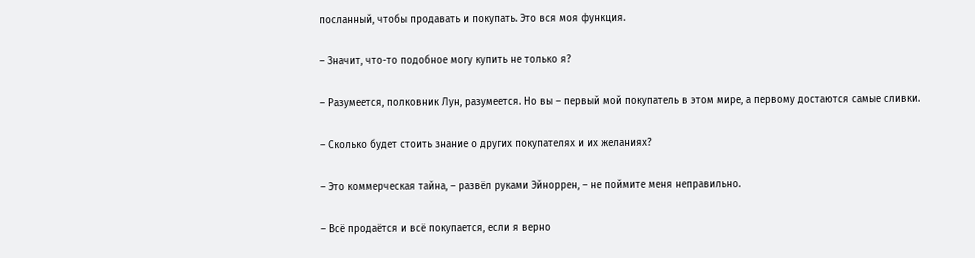посланный, чтобы продавать и покупать. Это вся моя функция.

– Значит, что-то подобное могу купить не только я?

– Разумеется, полковник Лун, разумеется. Но вы – первый мой покупатель в этом мире, а первому достаются самые сливки.

– Сколько будет стоить знание о других покупателях и их желаниях?

– Это коммерческая тайна, – развёл руками Эйноррен, – не поймите меня неправильно.

– Всё продаётся и всё покупается, если я верно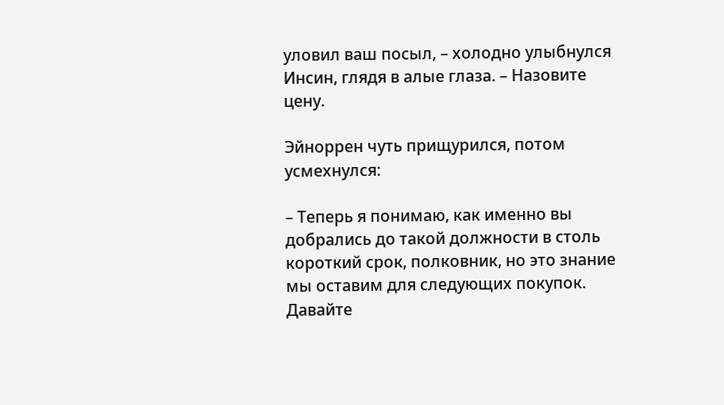уловил ваш посыл, – холодно улыбнулся Инсин, глядя в алые глаза. – Назовите цену.

Эйноррен чуть прищурился, потом усмехнулся:

– Теперь я понимаю, как именно вы добрались до такой должности в столь короткий срок, полковник, но это знание мы оставим для следующих покупок. Давайте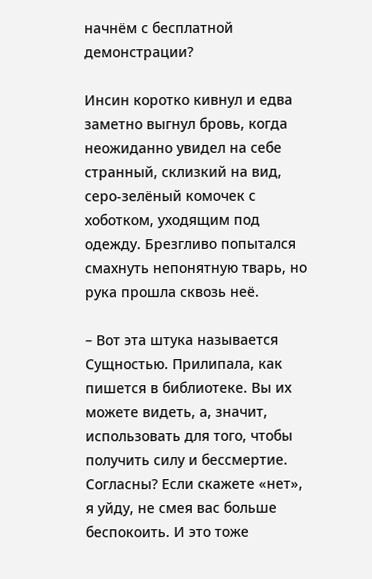начнём с бесплатной демонстрации?

Инсин коротко кивнул и едва заметно выгнул бровь, когда неожиданно увидел на себе странный, склизкий на вид, серо-зелёный комочек с хоботком, уходящим под одежду. Брезгливо попытался смахнуть непонятную тварь, но рука прошла сквозь неё.

– Вот эта штука называется Сущностью. Прилипала, как пишется в библиотеке. Вы их можете видеть, а, значит, использовать для того, чтобы получить силу и бессмертие. Согласны? Если скажете «нет», я уйду, не смея вас больше беспокоить. И это тоже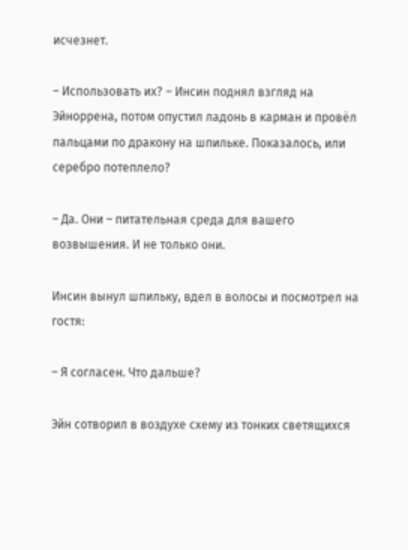исчезнет.

– Использовать их? – Инсин поднял взгляд на Эйноррена, потом опустил ладонь в карман и провёл пальцами по дракону на шпильке. Показалось, или серебро потеплело?

– Да. Они – питательная среда для вашего возвышения. И не только они.

Инсин вынул шпильку, вдел в волосы и посмотрел на гостя:

– Я согласен. Что дальше?

Эйн сотворил в воздухе схему из тонких светящихся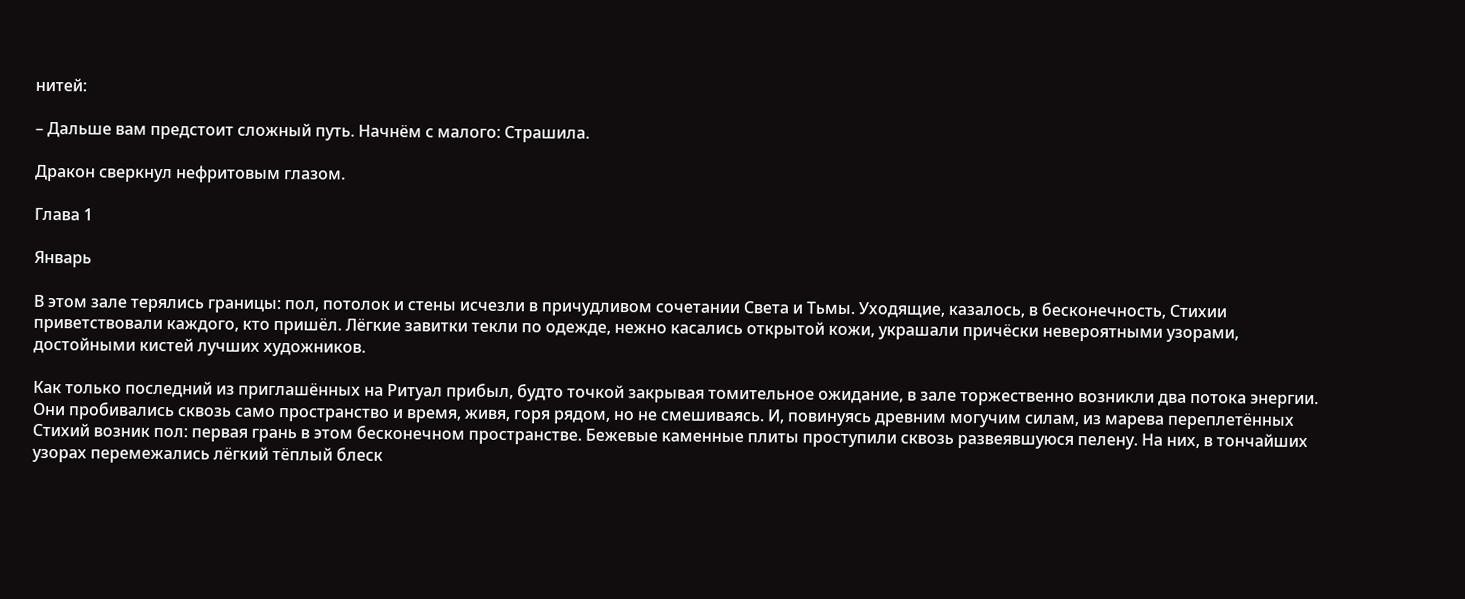нитей:

– Дальше вам предстоит сложный путь. Начнём с малого: Страшила.

Дракон сверкнул нефритовым глазом.

Глава 1

Январь

В этом зале терялись границы: пол, потолок и стены исчезли в причудливом сочетании Света и Тьмы. Уходящие, казалось, в бесконечность, Стихии приветствовали каждого, кто пришёл. Лёгкие завитки текли по одежде, нежно касались открытой кожи, украшали причёски невероятными узорами, достойными кистей лучших художников.

Как только последний из приглашённых на Ритуал прибыл, будто точкой закрывая томительное ожидание, в зале торжественно возникли два потока энергии. Они пробивались сквозь само пространство и время, живя, горя рядом, но не смешиваясь. И, повинуясь древним могучим силам, из марева переплетённых Стихий возник пол: первая грань в этом бесконечном пространстве. Бежевые каменные плиты проступили сквозь развеявшуюся пелену. На них, в тончайших узорах перемежались лёгкий тёплый блеск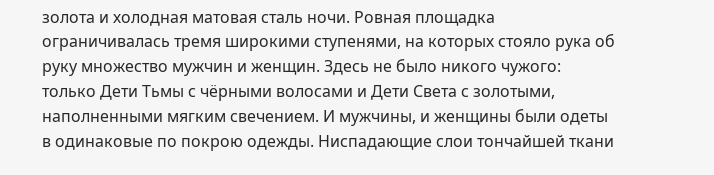золота и холодная матовая сталь ночи. Ровная площадка ограничивалась тремя широкими ступенями, на которых стояло рука об руку множество мужчин и женщин. Здесь не было никого чужого: только Дети Тьмы с чёрными волосами и Дети Света с золотыми, наполненными мягким свечением. И мужчины, и женщины были одеты в одинаковые по покрою одежды. Ниспадающие слои тончайшей ткани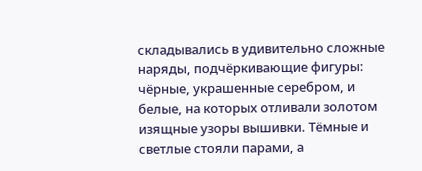складывались в удивительно сложные наряды, подчёркивающие фигуры: чёрные, украшенные серебром, и белые, на которых отливали золотом изящные узоры вышивки. Тёмные и светлые стояли парами, а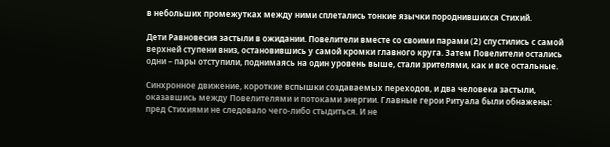в небольших промежутках между ними сплетались тонкие язычки породнившихся Стихий.

Дети Равновесия застыли в ожидании. Повелители вместе со своими парами (2) спустились с самой верхней ступени вниз, остановившись у самой кромки главного круга. Затем Повелители остались одни – пары отступили, поднимаясь на один уровень выше, стали зрителями, как и все остальные.

Синхронное движение, короткие вспышки создаваемых переходов, и два человека застыли, оказавшись между Повелителями и потоками энергии. Главные герои Ритуала были обнажены: пред Стихиями не следовало чего-либо стыдиться. И не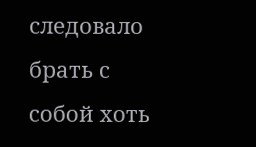следовало брать с собой хоть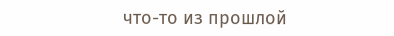что-то из прошлой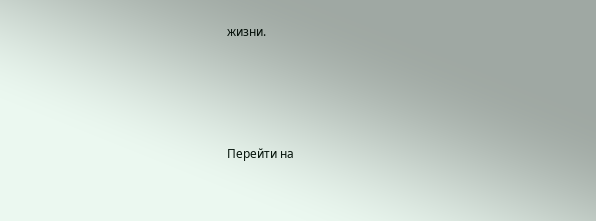жизни.




Перейти на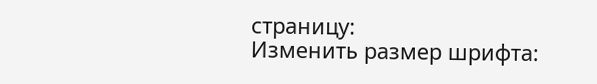страницу:
Изменить размер шрифта: